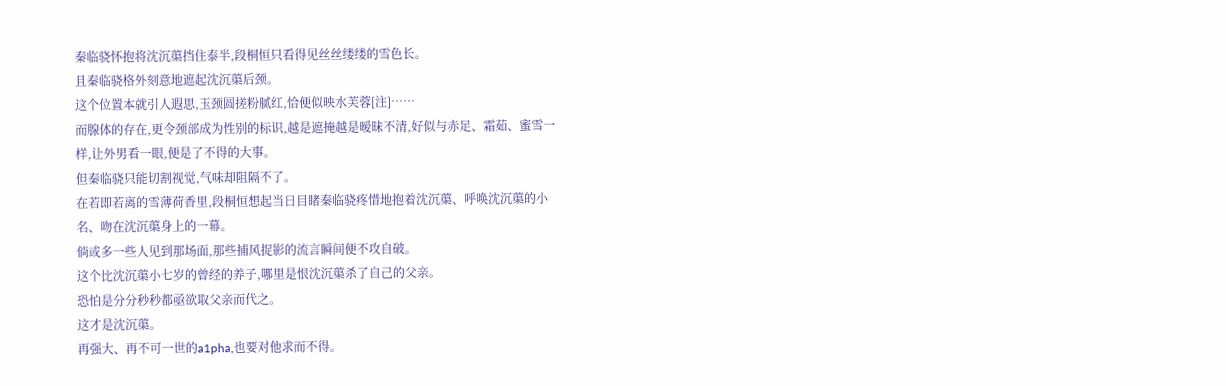秦临骁怀抱将沈沉蕖挡住泰半,段桐恒只看得见丝丝缕缕的雪色长。
且秦临骁格外刻意地遮起沈沉蕖后颈。
这个位置本就引人遐思,玉颈圆搓粉腻红,恰便似映水芙蓉[注]……
而腺体的存在,更令颈部成为性别的标识,越是遮掩越是暧昧不清,好似与赤足、霜茹、蜜雪一样,让外男看一眼,便是了不得的大事。
但秦临骁只能切割视觉,气味却阻隔不了。
在若即若离的雪薄荷香里,段桐恒想起当日目睹秦临骁疼惜地抱着沈沉蕖、呼唤沈沉蕖的小名、吻在沈沉蕖身上的一幕。
倘或多一些人见到那场面,那些捕风捉影的流言瞬间便不攻自破。
这个比沈沉蕖小七岁的曾经的养子,哪里是恨沈沉蕖杀了自己的父亲。
恐怕是分分秒秒都亟欲取父亲而代之。
这才是沈沉蕖。
再强大、再不可一世的a1pha,也要对他求而不得。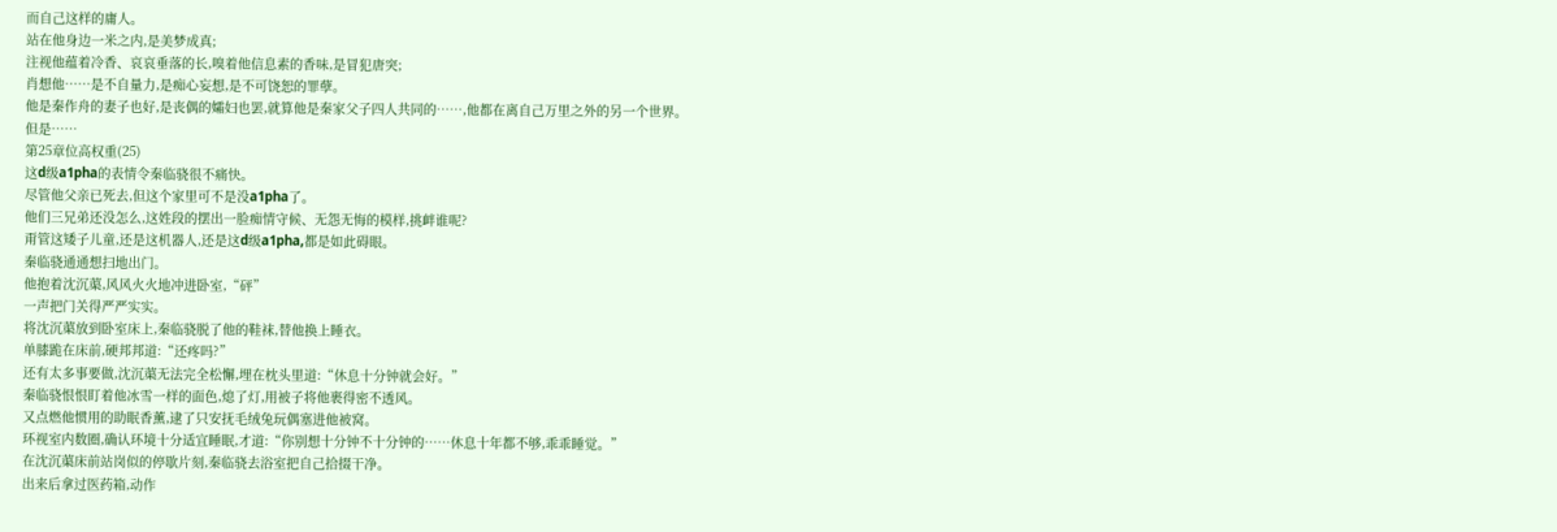而自己这样的庸人。
站在他身边一米之内,是美梦成真;
注视他蕴着冷香、哀哀垂落的长,嗅着他信息素的香味,是冒犯唐突;
肖想他……是不自量力,是痴心妄想,是不可饶恕的罪孽。
他是秦作舟的妻子也好,是丧偶的孀妇也罢,就算他是秦家父子四人共同的……,他都在离自己万里之外的另一个世界。
但是……
第25章位高权重(25)
这d级a1pha的表情令秦临骁很不痛快。
尽管他父亲已死去,但这个家里可不是没a1pha了。
他们三兄弟还没怎么,这姓段的摆出一脸痴情守候、无怨无悔的模样,挑衅谁呢?
甭管这矮子儿童,还是这机器人,还是这d级a1pha,都是如此碍眼。
秦临骁通通想扫地出门。
他抱着沈沉蕖,风风火火地冲进卧室,“砰”
一声把门关得严严实实。
将沈沉蕖放到卧室床上,秦临骁脱了他的鞋袜,替他换上睡衣。
单膝跪在床前,硬邦邦道:“还疼吗?”
还有太多事要做,沈沉蕖无法完全松懈,埋在枕头里道:“休息十分钟就会好。”
秦临骁恨恨盯着他冰雪一样的面色,熄了灯,用被子将他裹得密不透风。
又点燃他惯用的助眠香薰,逮了只安抚毛绒兔玩偶塞进他被窝。
环视室内数圈,确认环境十分适宜睡眠,才道:“你别想十分钟不十分钟的……休息十年都不够,乖乖睡觉。”
在沈沉蕖床前站岗似的停歇片刻,秦临骁去浴室把自己拾掇干净。
出来后拿过医药箱,动作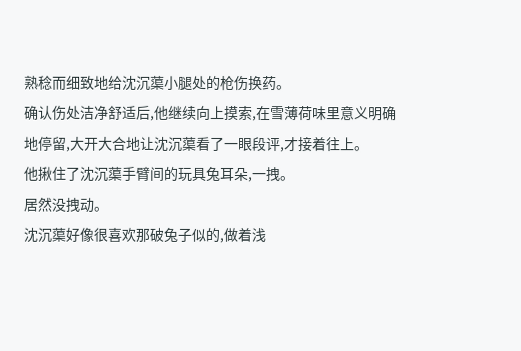熟稔而细致地给沈沉蕖小腿处的枪伤换药。
确认伤处洁净舒适后,他继续向上摸索,在雪薄荷味里意义明确地停留,大开大合地让沈沉蕖看了一眼段评,才接着往上。
他揪住了沈沉蕖手臂间的玩具兔耳朵,一拽。
居然没拽动。
沈沉蕖好像很喜欢那破兔子似的,做着浅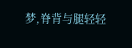梦,脊背与腿轻轻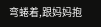弯蜷着,跟妈妈抱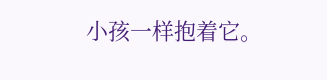小孩一样抱着它。